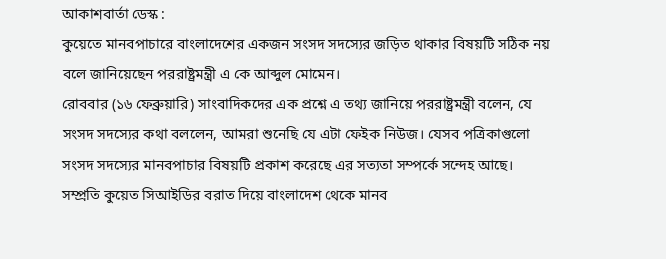আকাশবার্তা ডেস্ক :
কুয়েতে মানবপাচারে বাংলাদেশের একজন সংসদ সদস্যের জড়িত থাকার বিষয়টি সঠিক নয় বলে জানিয়েছেন পররাষ্ট্রমন্ত্রী এ কে আব্দুল মোমেন।
রোববার (১৬ ফেব্রুয়ারি) সাংবাদিকদের এক প্রশ্নে এ তথ্য জানিয়ে পররাষ্ট্রমন্ত্রী বলেন, যে সংসদ সদস্যের কথা বললেন, আমরা শুনেছি যে এটা ফেইক নিউজ। যেসব পত্রিকাগুলো সংসদ সদস্যের মানবপাচার বিষয়টি প্রকাশ করেছে এর সত্যতা সম্পর্কে সন্দেহ আছে।
সম্প্রতি কুয়েত সিআইডির বরাত দিয়ে বাংলাদেশ থেকে মানব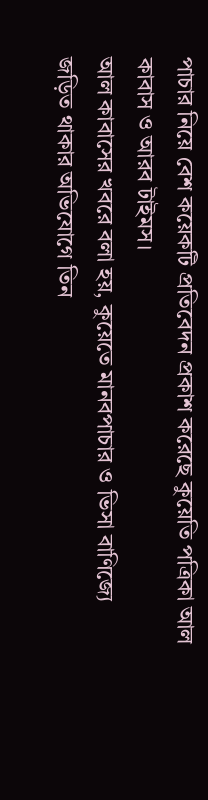পাচার নিয়ে বেশ কয়েকটি প্রতিবেদন প্রকাশ করেছে কুয়েতি পত্রিকা আল কাবাস ও আরব টাইমস।
আল কাবাসের খবরে বলা হয়, কুয়েতে মানবপাচার ও ভিসা বাণিজ্যে জড়িত থাকার অভিযোগে তিন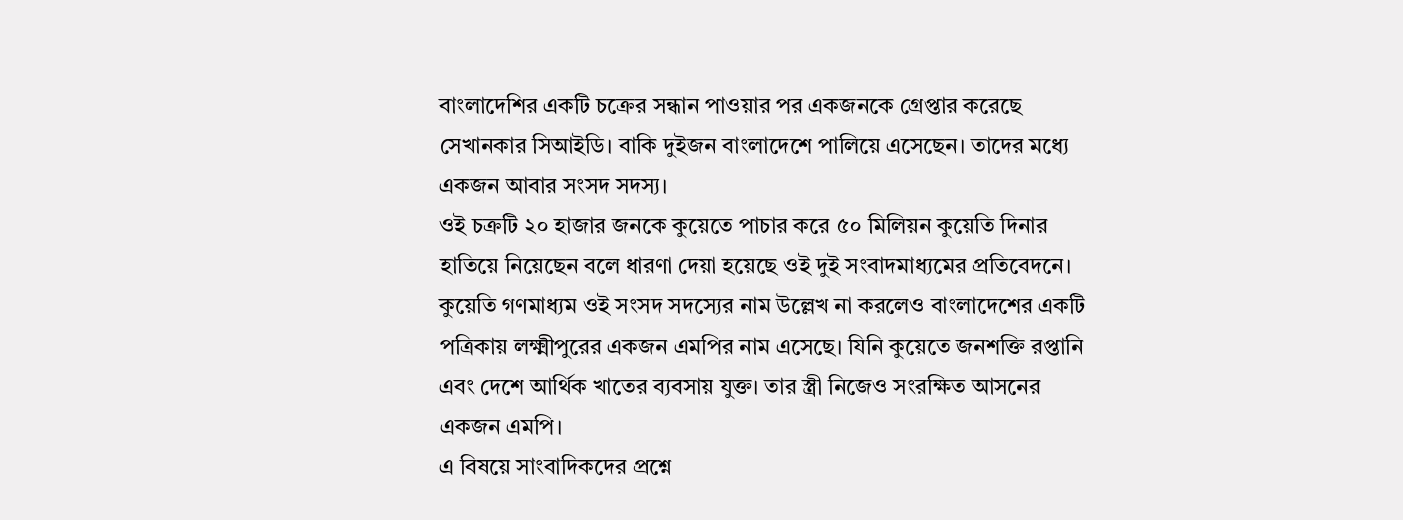বাংলাদেশির একটি চক্রের সন্ধান পাওয়ার পর একজনকে গ্রেপ্তার করেছে সেখানকার সিআইডি। বাকি দুইজন বাংলাদেশে পালিয়ে এসেছেন। তাদের মধ্যে একজন আবার সংসদ সদস্য।
ওই চক্রটি ২০ হাজার জনকে কুয়েতে পাচার করে ৫০ মিলিয়ন কুয়েতি দিনার হাতিয়ে নিয়েছেন বলে ধারণা দেয়া হয়েছে ওই দুই সংবাদমাধ্যমের প্রতিবেদনে।
কুয়েতি গণমাধ্যম ওই সংসদ সদস্যের নাম উল্লেখ না করলেও বাংলাদেশের একটি পত্রিকায় লক্ষ্মীপুরের একজন এমপির নাম এসেছে। যিনি কুয়েতে জনশক্তি রপ্তানি এবং দেশে আর্থিক খাতের ব্যবসায় যুক্ত। তার স্ত্রী নিজেও সংরক্ষিত আসনের একজন এমপি।
এ বিষয়ে সাংবাদিকদের প্রশ্নে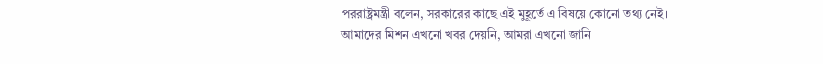পররাষ্ট্রমন্ত্রী বলেন, সরকারের কাছে এই মুহূর্তে এ বিষয়ে কোনো তথ্য নেই। আমাদের মিশন এখনো খবর দেয়নি, আমরা এখনো জানি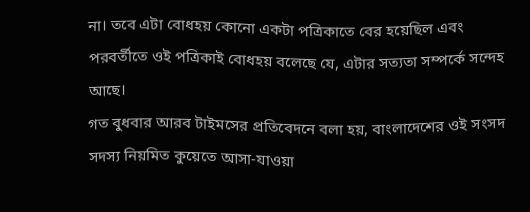না। তবে এটা বোধহয় কোনো একটা পত্রিকাতে বের হয়েছিল এবং পরবর্তীতে ওই পত্রিকাই বোধহয় বলেছে যে, এটার সত্যতা সম্পর্কে সন্দেহ আছে।
গত বুধবার আরব টাইমসের প্রতিবেদনে বলা হয়, বাংলাদেশের ওই সংসদ সদস্য নিয়মিত কুয়েতে আসা-যাওয়া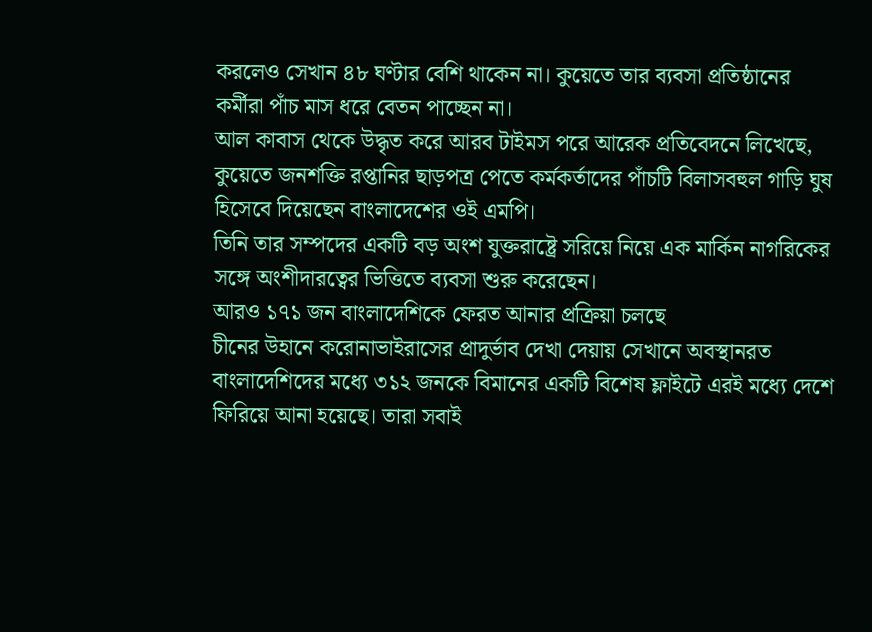করলেও সেখান ৪৮ ঘণ্টার বেশি থাকেন না। কুয়েতে তার ব্যবসা প্রতিষ্ঠানের কর্মীরা পাঁচ মাস ধরে বেতন পাচ্ছেন না।
আল কাবাস থেকে উদ্ধৃত করে আরব টাইমস পরে আরেক প্রতিবেদনে লিখেছে, কুয়েতে জনশক্তি রপ্তানির ছাড়পত্র পেতে কর্মকর্তাদের পাঁচটি বিলাসবহুল গাড়ি ঘুষ হিসেবে দিয়েছেন বাংলাদেশের ওই এমপি।
তিনি তার সম্পদের একটি বড় অংশ যুক্তরাষ্ট্রে সরিয়ে নিয়ে এক মার্কিন নাগরিকের সঙ্গে অংশীদারত্বের ভিত্তিতে ব্যবসা শুরু করেছেন।
আরও ১৭১ জন বাংলাদেশিকে ফেরত আনার প্রক্রিয়া চলছে
চীনের উহানে করোনাভাইরাসের প্রাদুর্ভাব দেখা দেয়ায় সেখানে অবস্থানরত বাংলাদেশিদের মধ্যে ৩১২ জনকে বিমানের একটি বিশেষ ফ্লাইটে এরই মধ্যে দেশে ফিরিয়ে আনা হয়েছে। তারা সবাই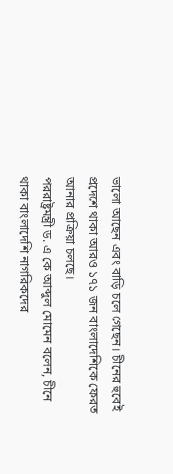ভালো আছেন এবং বাড়ি চলে গেছেন। চীনের হুবেই প্রদেশে থাকা আরও ১৭১ জন বাংলাদেশিকে ফেরত আনার প্রক্রিয়া চলছে।
পররাষ্ট্রমন্ত্রী ড. এ কে আব্দুল মোমেন বলেন, চীনে থাকা বাংলাদেশি নাগরিকদের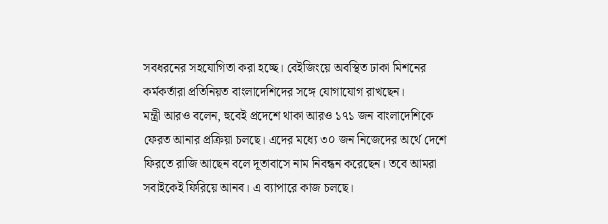সবধরনের সহযোগিতা করা হচ্ছে। বেইজিংয়ে অবস্থিত ঢাকা মিশনের কর্মকর্তারা প্রতিনিয়ত বাংলাদেশিদের সঙ্গে যোগাযোগ রাখছেন।
মন্ত্রী আরও বলেন, হুবেই প্রদেশে থাকা আরও ১৭১ জন বাংলাদেশিকে ফেরত আনার প্রক্রিয়া চলছে। এদের মধ্যে ৩০ জন নিজেদের অর্থে দেশে ফিরতে রাজি আছেন বলে দূতাবাসে নাম নিবন্ধন করেছেন। তবে আমরা সবাইকেই ফিরিয়ে আনব। এ ব্যাপারে কাজ চলছে।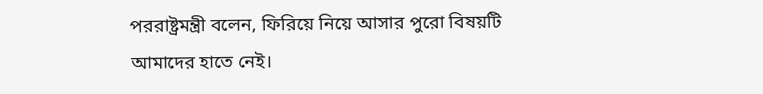পররাষ্ট্রমন্ত্রী বলেন, ফিরিয়ে নিয়ে আসার পুরো বিষয়টি আমাদের হাতে নেই।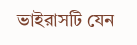ভাইরাসটি যেন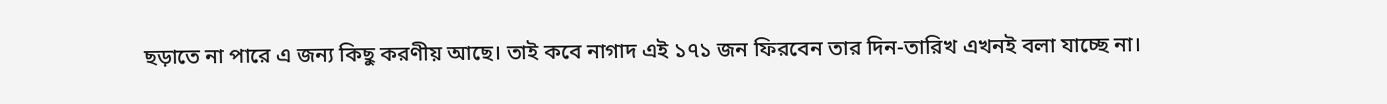ছড়াতে না পারে এ জন্য কিছু করণীয় আছে। তাই কবে নাগাদ এই ১৭১ জন ফিরবেন তার দিন-তারিখ এখনই বলা যাচ্ছে না।